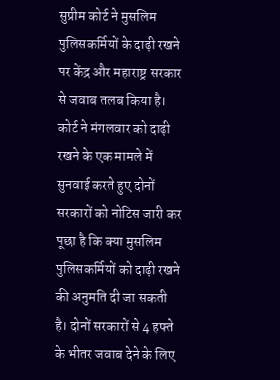सुप्रीम कोर्ट ने मुसलिम पुलिसकर्मियों के दाढ़ी रखने पर केंद्र और महाराष्ट्र सरकार से जवाब तलब किया है। कोर्ट ने मंगलवार को दाढ़ी रखने के एक मामले में सुनवाई करते हुए दोनों सरकारों को नोटिस जारी कर पूछा है कि क्या मुसलिम पुलिसकर्मियों को दाढ़ी रखने की अनुमति दी जा सकती है। दोनों सरकारों से 4 हफ्ते के भीतर जवाब देने के लिए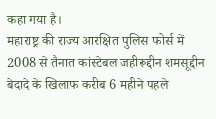कहा गया है।
महाराष्ट्र की राज्य आरक्षित पुलिस फोर्स में 2008 से तैनात कांस्टेबल जहीरूद्दीन शमसूद्दीन बेदादे के खिलाफ करीब 6 महीने पहले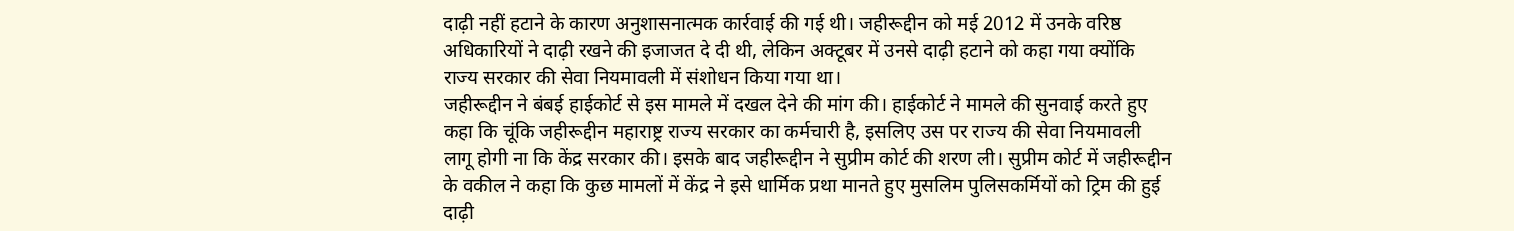दाढ़ी नहीं हटाने के कारण अनुशासनात्मक कार्रवाई की गई थी। जहीरूद्दीन को मई 2012 में उनके वरिष्ठ अधिकारियों ने दाढ़ी रखने की इजाजत दे दी थी, लेकिन अक्टूबर में उनसे दाढ़ी हटाने को कहा गया क्योंकि राज्य सरकार की सेवा नियमावली में संशोधन किया गया था।
जहीरूद्दीन ने बंबई हाईकोर्ट से इस मामले में दखल देने की मांग की। हाईकोर्ट ने मामले की सुनवाई करते हुए कहा कि चूंकि जहीरूद्दीन महाराष्ट्र राज्य सरकार का कर्मचारी है, इसलिए उस पर राज्य की सेवा नियमावली लागू होगी ना कि केंद्र सरकार की। इसके बाद जहीरूद्दीन ने सुप्रीम कोर्ट की शरण ली। सुप्रीम कोर्ट में जहीरूद्दीन के वकील ने कहा कि कुछ मामलों में केंद्र ने इसे धार्मिक प्रथा मानते हुए मुसलिम पुलिसकर्मियों को ट्रिम की हुई दाढ़ी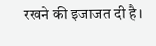रखने की इजाजत दी है।